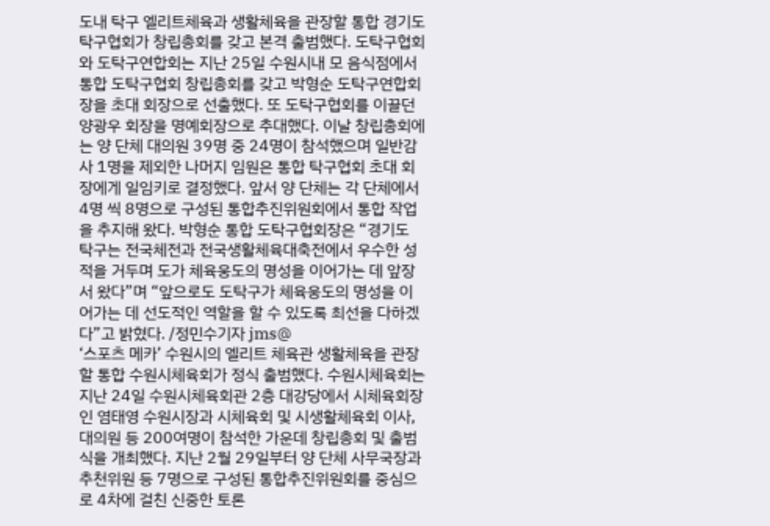도내 탁구 엘리트체육과 생활체육을 관장할 통합 경기도탁구협회가 창립총회를 갖고 본격 출범했다. 도탁구협회와 도탁구연합회는 지난 25일 수원시내 모 음식점에서 통합 도탁구협회 창립총회를 갖고 박형순 도탁구연합회장을 초대 회장으로 선출했다. 또 도탁구협회를 이끌던 양광우 회장을 명예회장으로 추대했다. 이날 창립총회에는 양 단체 대의원 39명 중 24명이 참석했으며 일반감사 1명을 제외한 나머지 임원은 통합 탁구협회 초대 회장에게 일임키로 결정했다. 앞서 양 단체는 각 단체에서 4명 씩 8명으로 구성된 통합추진위원회에서 통합 작업을 추지해 왔다. 박형순 통합 도탁구협회장은 “경기도 탁구는 전국체전과 전국생활체육대축전에서 우수한 성적을 거두며 도가 체육웅도의 명성을 이어가는 데 앞장서 왔다”며 “앞으로도 도탁구가 체육웅도의 명성을 이어가는 데 선도적인 역할을 할 수 있도록 최선을 다하겠다”고 밝혔다. /정민수기자 jms@
‘스포츠 메카’ 수원시의 엘리트 체육관 생활체육을 관장할 통합 수원시체육회가 정식 출범했다. 수원시체육회는 지난 24일 수원시체육회관 2층 대강당에서 시체육회장인 염태영 수원시장과 시체육회 및 시생활체육회 이사, 대의원 등 200여명이 참석한 가운데 창립총회 및 출범식을 개최했다. 지난 2월 29일부터 양 단체 사무국장과 추천위원 등 7명으로 구성된 통합추진위원회를 중심으로 4차에 걸친 신중한 토론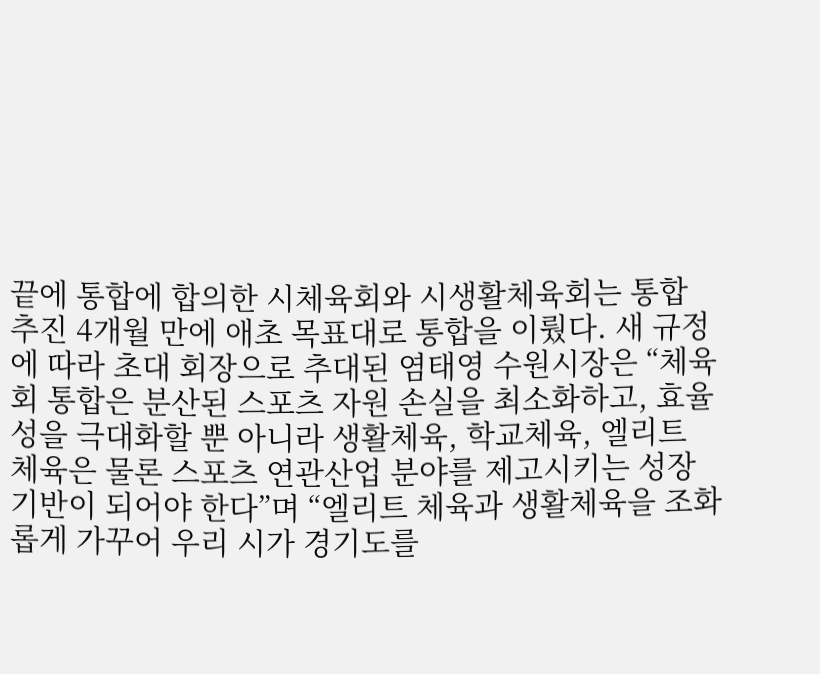끝에 통합에 합의한 시체육회와 시생활체육회는 통합 추진 4개월 만에 애초 목표대로 통합을 이뤘다. 새 규정에 따라 초대 회장으로 추대된 염태영 수원시장은 “체육회 통합은 분산된 스포츠 자원 손실을 최소화하고, 효율성을 극대화할 뿐 아니라 생활체육, 학교체육, 엘리트 체육은 물론 스포츠 연관산업 분야를 제고시키는 성장 기반이 되어야 한다”며 “엘리트 체육과 생활체육을 조화롭게 가꾸어 우리 시가 경기도를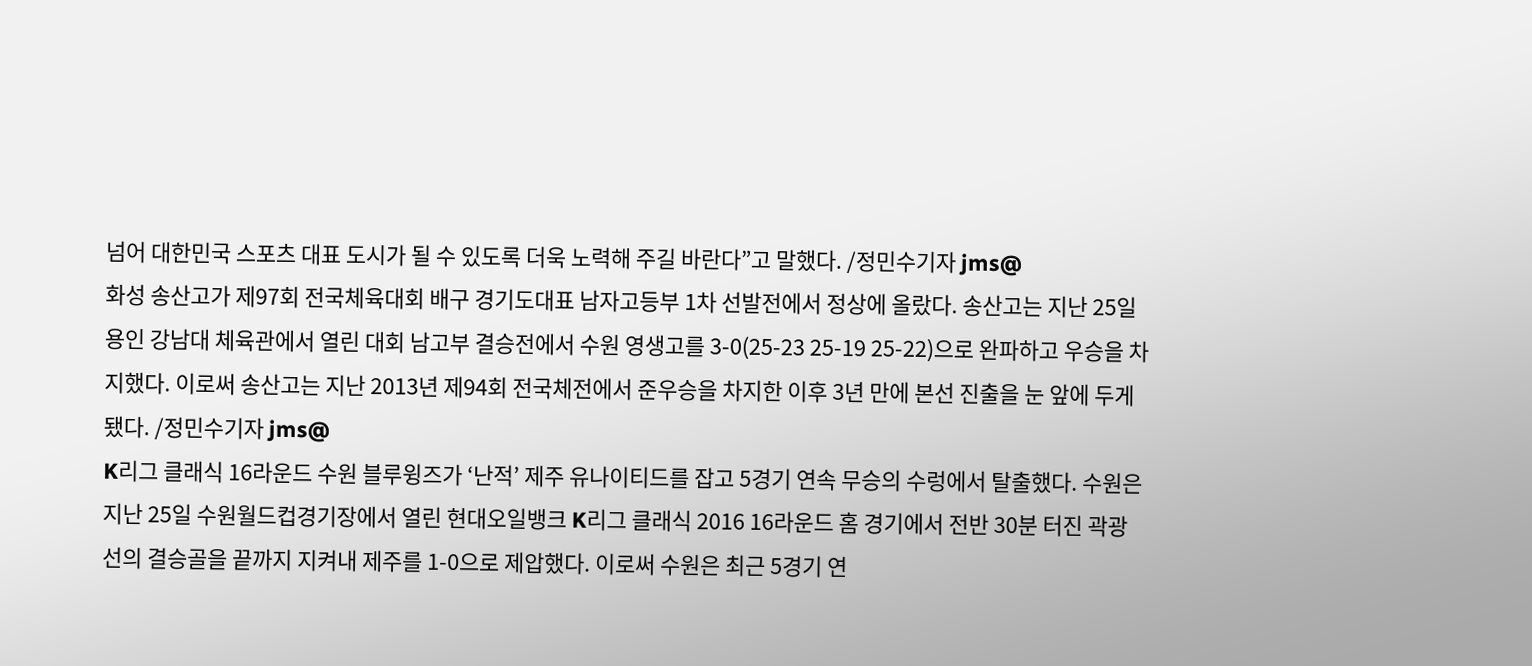넘어 대한민국 스포츠 대표 도시가 될 수 있도록 더욱 노력해 주길 바란다”고 말했다. /정민수기자 jms@
화성 송산고가 제97회 전국체육대회 배구 경기도대표 남자고등부 1차 선발전에서 정상에 올랐다. 송산고는 지난 25일 용인 강남대 체육관에서 열린 대회 남고부 결승전에서 수원 영생고를 3-0(25-23 25-19 25-22)으로 완파하고 우승을 차지했다. 이로써 송산고는 지난 2013년 제94회 전국체전에서 준우승을 차지한 이후 3년 만에 본선 진출을 눈 앞에 두게 됐다. /정민수기자 jms@
K리그 클래식 16라운드 수원 블루윙즈가 ‘난적’ 제주 유나이티드를 잡고 5경기 연속 무승의 수렁에서 탈출했다. 수원은 지난 25일 수원월드컵경기장에서 열린 현대오일뱅크 K리그 클래식 2016 16라운드 홈 경기에서 전반 30분 터진 곽광선의 결승골을 끝까지 지켜내 제주를 1-0으로 제압했다. 이로써 수원은 최근 5경기 연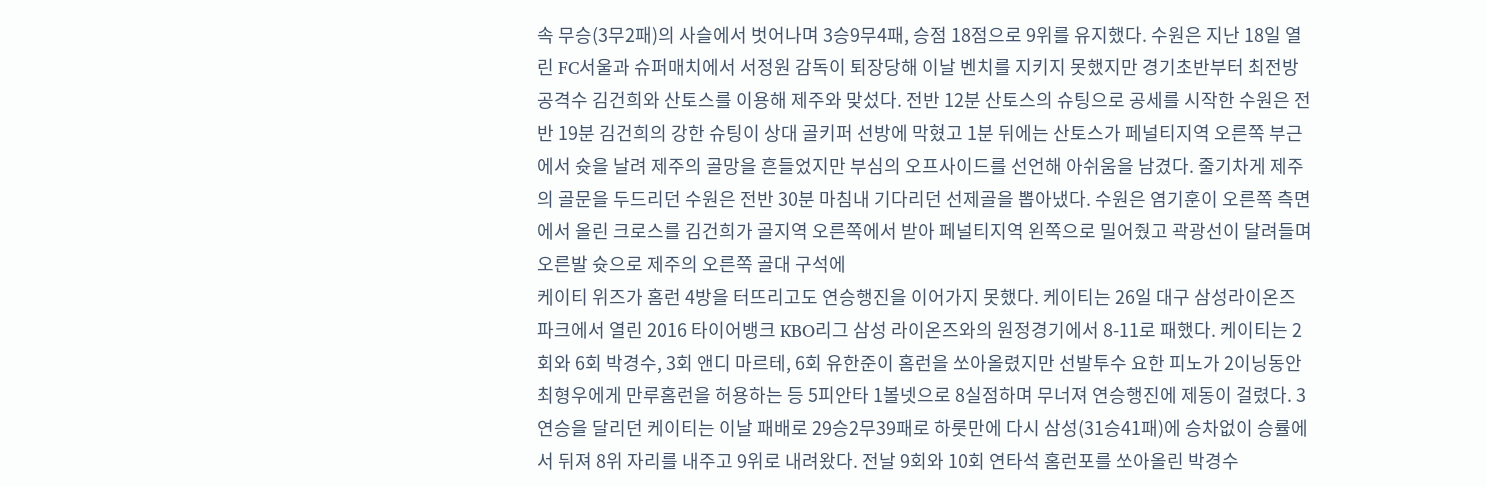속 무승(3무2패)의 사슬에서 벗어나며 3승9무4패, 승점 18점으로 9위를 유지했다. 수원은 지난 18일 열린 FC서울과 슈퍼매치에서 서정원 감독이 퇴장당해 이날 벤치를 지키지 못했지만 경기초반부터 최전방 공격수 김건희와 산토스를 이용해 제주와 맞섰다. 전반 12분 산토스의 슈팅으로 공세를 시작한 수원은 전반 19분 김건희의 강한 슈팅이 상대 골키퍼 선방에 막혔고 1분 뒤에는 산토스가 페널티지역 오른쪽 부근에서 슛을 날려 제주의 골망을 흔들었지만 부심의 오프사이드를 선언해 아쉬움을 남겼다. 줄기차게 제주의 골문을 두드리던 수원은 전반 30분 마침내 기다리던 선제골을 뽑아냈다. 수원은 염기훈이 오른쪽 측면에서 올린 크로스를 김건희가 골지역 오른쪽에서 받아 페널티지역 왼쪽으로 밀어줬고 곽광선이 달려들며 오른발 슛으로 제주의 오른쪽 골대 구석에
케이티 위즈가 홈런 4방을 터뜨리고도 연승행진을 이어가지 못했다. 케이티는 26일 대구 삼성라이온즈파크에서 열린 2016 타이어뱅크 KBO리그 삼성 라이온즈와의 원정경기에서 8-11로 패했다. 케이티는 2회와 6회 박경수, 3회 앤디 마르테, 6회 유한준이 홈런을 쏘아올렸지만 선발투수 요한 피노가 2이닝동안 최형우에게 만루홈런을 허용하는 등 5피안타 1볼넷으로 8실점하며 무너져 연승행진에 제동이 걸렸다. 3연승을 달리던 케이티는 이날 패배로 29승2무39패로 하룻만에 다시 삼성(31승41패)에 승차없이 승률에서 뒤져 8위 자리를 내주고 9위로 내려왔다. 전날 9회와 10회 연타석 홈런포를 쏘아올린 박경수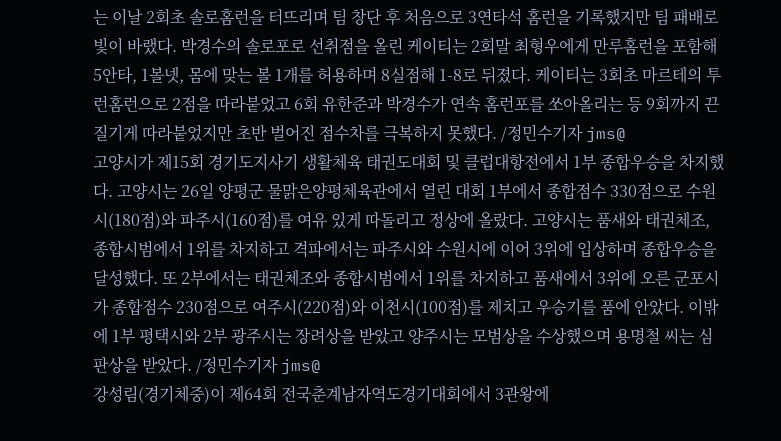는 이날 2회초 솔로홈런을 터뜨리며 팀 창단 후 처음으로 3연타석 홈런을 기록했지만 팀 패배로 빛이 바랬다. 박경수의 솔로포로 선취점을 올린 케이티는 2회말 최형우에게 만루홈런을 포함해 5안타, 1볼넷, 몸에 맞는 볼 1개를 허용하며 8실점해 1-8로 뒤졌다. 케이티는 3회초 마르테의 투런홈런으로 2점을 따라붙었고 6회 유한준과 박경수가 연속 홈런포를 쏘아올리는 등 9회까지 끈질기게 따라붙었지만 초반 벌어진 점수차를 극복하지 못했다. /정민수기자 jms@
고양시가 제15회 경기도지사기 생활체육 태권도대회 및 클럽대항전에서 1부 종합우승을 차지했다. 고양시는 26일 양평군 물맑은양평체육관에서 열린 대회 1부에서 종합점수 330점으로 수원시(180점)와 파주시(160점)를 여유 있게 따돌리고 정상에 올랐다. 고양시는 품새와 태권체조, 종합시범에서 1위를 차지하고 격파에서는 파주시와 수원시에 이어 3위에 입상하며 종합우승을 달성했다. 또 2부에서는 태권체조와 종합시범에서 1위를 차지하고 품새에서 3위에 오른 군포시가 종합점수 230점으로 여주시(220점)와 이천시(100점)를 제치고 우승기를 품에 안았다. 이밖에 1부 평택시와 2부 광주시는 장려상을 받았고 양주시는 모범상을 수상했으며 용명철 씨는 심판상을 받았다. /정민수기자 jms@
강성림(경기체중)이 제64회 전국춘계남자역도경기대회에서 3관왕에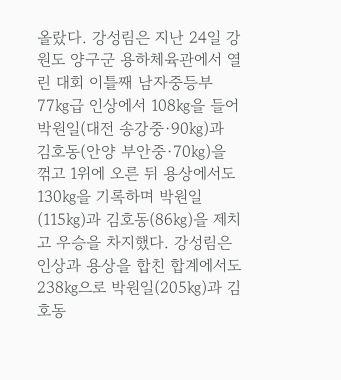올랐다. 강성림은 지난 24일 강원도 양구군 용하체육관에서 열린 대회 이틀째 남자중등부 77㎏급 인상에서 108㎏을 들어 박원일(대전 송강중·90㎏)과 김호동(안양 부안중·70㎏)을 꺾고 1위에 오른 뒤 용상에서도 130㎏을 기록하며 박원일(115㎏)과 김호동(86㎏)을 제치고 우승을 차지했다. 강성림은 인상과 용상을 합친 합계에서도 238㎏으로 박원일(205㎏)과 김호동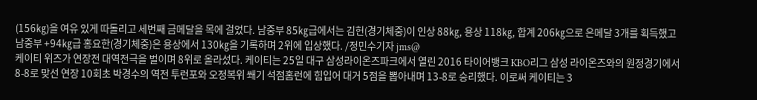(156㎏)을 여유 있게 따돌리고 세번째 금메달을 목에 걸었다. 남중부 85㎏급에서는 김헌(경기체중)이 인상 88㎏, 용상 118㎏, 합계 206㎏으로 은메달 3개를 획득했고 남중부 +94㎏급 홍요한(경기체중)은 용상에서 130㎏을 기록하며 2위에 입상했다. /정민수기자 jms@
케이티 위즈가 연장전 대역전극을 벌이며 8위로 올라섰다. 케이티는 25일 대구 삼성라이온즈파크에서 열린 2016 타이어뱅크 KBO리그 삼성 라이온즈와의 원정경기에서 8-8로 맞선 연장 10회초 박경수의 역전 투런포와 오정복위 쐐기 석점홈런에 힘입어 대거 5점을 뽑아내며 13-8로 승리했다. 이로써 케이티는 3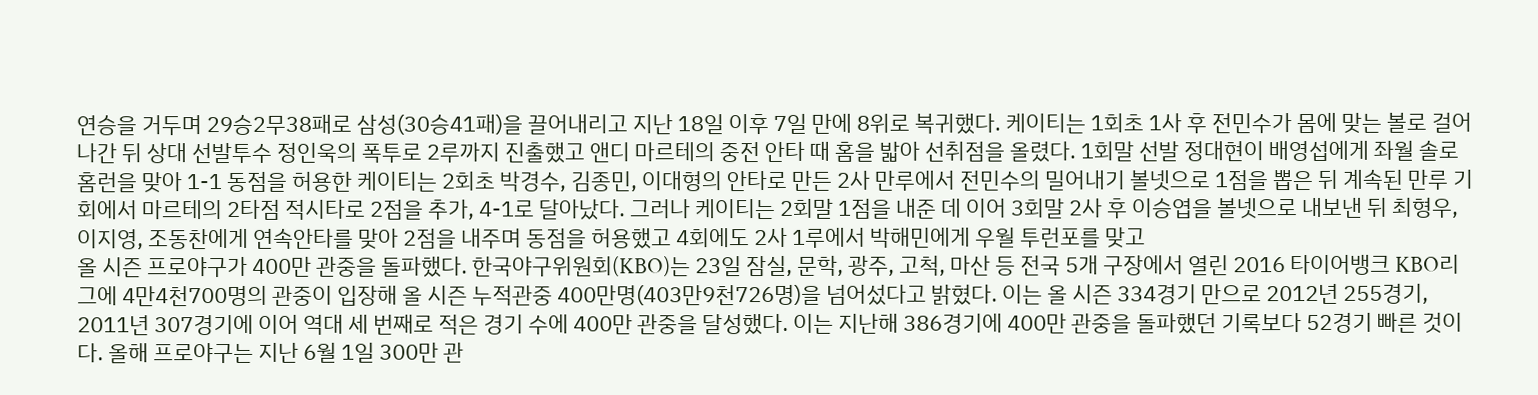연승을 거두며 29승2무38패로 삼성(30승41패)을 끌어내리고 지난 18일 이후 7일 만에 8위로 복귀했다. 케이티는 1회초 1사 후 전민수가 몸에 맞는 볼로 걸어나간 뒤 상대 선발투수 정인욱의 폭투로 2루까지 진출했고 앤디 마르테의 중전 안타 때 홈을 밟아 선취점을 올렸다. 1회말 선발 정대현이 배영섭에게 좌월 솔로홈런을 맞아 1-1 동점을 허용한 케이티는 2회초 박경수, 김종민, 이대형의 안타로 만든 2사 만루에서 전민수의 밀어내기 볼넷으로 1점을 뽑은 뒤 계속된 만루 기회에서 마르테의 2타점 적시타로 2점을 추가, 4-1로 달아났다. 그러나 케이티는 2회말 1점을 내준 데 이어 3회말 2사 후 이승엽을 볼넷으로 내보낸 뒤 최형우, 이지영, 조동찬에게 연속안타를 맞아 2점을 내주며 동점을 허용했고 4회에도 2사 1루에서 박해민에게 우월 투런포를 맞고
올 시즌 프로야구가 400만 관중을 돌파했다. 한국야구위원회(KBO)는 23일 잠실, 문학, 광주, 고척, 마산 등 전국 5개 구장에서 열린 2016 타이어뱅크 KBO리그에 4만4천700명의 관중이 입장해 올 시즌 누적관중 400만명(403만9천726명)을 넘어섰다고 밝혔다. 이는 올 시즌 334경기 만으로 2012년 255경기, 2011년 307경기에 이어 역대 세 번째로 적은 경기 수에 400만 관중을 달성했다. 이는 지난해 386경기에 400만 관중을 돌파했던 기록보다 52경기 빠른 것이다. 올해 프로야구는 지난 6월 1일 300만 관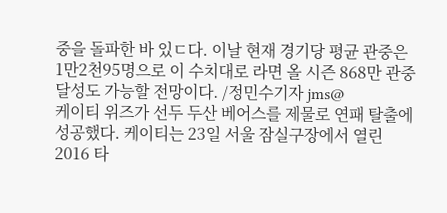중을 돌파한 바 있ㄷ다. 이날 현재 경기당 평균 관중은 1만2천95명으로 이 수치대로 라면 올 시즌 868만 관중 달성도 가능할 전망이다. /정민수기자 jms@
케이티 위즈가 선두 두산 베어스를 제물로 연패 탈출에 성공했다. 케이티는 23일 서울 잠실구장에서 열린 2016 타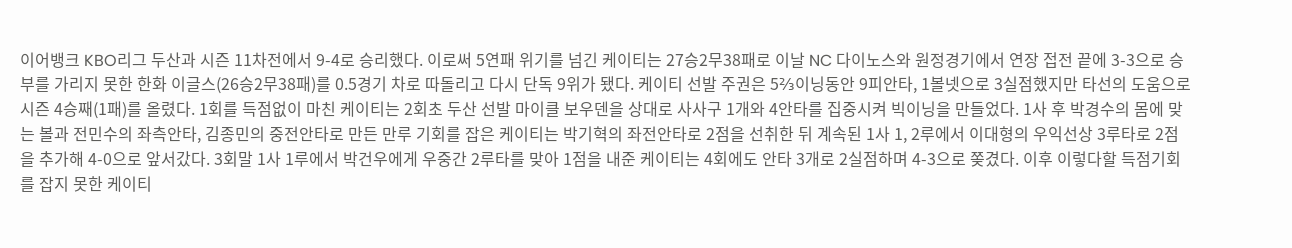이어뱅크 KBO리그 두산과 시즌 11차전에서 9-4로 승리했다. 이로써 5연패 위기를 넘긴 케이티는 27승2무38패로 이날 NC 다이노스와 원정경기에서 연장 접전 끝에 3-3으로 승부를 가리지 못한 한화 이글스(26승2무38패)를 0.5경기 차로 따돌리고 다시 단독 9위가 됐다. 케이티 선발 주권은 5⅔이닝동안 9피안타, 1볼넷으로 3실점했지만 타선의 도움으로 시즌 4승째(1패)를 올렸다. 1회를 득점없이 마친 케이티는 2회초 두산 선발 마이클 보우덴을 상대로 사사구 1개와 4안타를 집중시켜 빅이닝을 만들었다. 1사 후 박경수의 몸에 맞는 볼과 전민수의 좌측안타, 김종민의 중전안타로 만든 만루 기회를 잡은 케이티는 박기혁의 좌전안타로 2점을 선취한 뒤 계속된 1사 1, 2루에서 이대형의 우익선상 3루타로 2점을 추가해 4-0으로 앞서갔다. 3회말 1사 1루에서 박건우에게 우중간 2루타를 맞아 1점을 내준 케이티는 4회에도 안타 3개로 2실점하며 4-3으로 쫒겼다. 이후 이렇다할 득점기회를 잡지 못한 케이티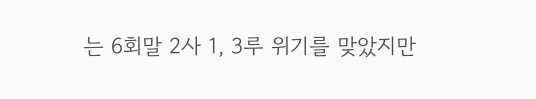는 6회말 2사 1, 3루 위기를 맞았지만